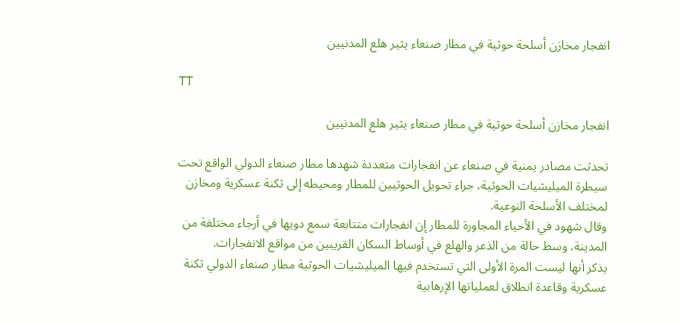انفجار مخازن أسلحة حوثية في مطار صنعاء يثير هلع المدنيين

TT

انفجار مخازن أسلحة حوثية في مطار صنعاء يثير هلع المدنيين

تحدثت مصادر يمنية في صنعاء عن انفجارات متعددة شهدها مطار صنعاء الدولي الواقع تحت سيطرة الميليشيات الحوثية، جراء تحويل الحوثيين للمطار ومحيطه إلى ثكنة عسكرية ومخازن لمختلف الأسلحة النوعية.
وقال شهود في الأحياء المجاورة للمطار إن انفجارات متتابعة سمع دويها في أرجاء مختلفة من المدينة، وسط حالة من الذعر والهلع في أوساط السكان القريبين من مواقع الانفجارات.
يذكر أنها ليست المرة الأولى التي تستخدم فيها الميليشيات الحوثية مطار صنعاء الدولي ثكنة عسكرية وقاعدة انطلاق لعملياتها الإرهابية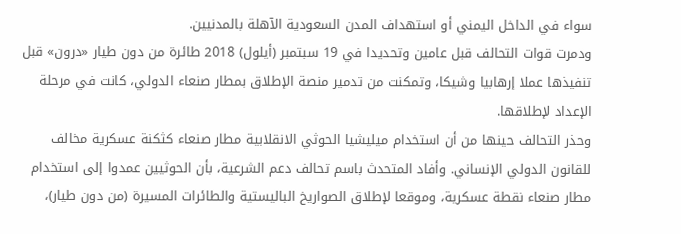سواء في الداخل اليمني أو استهداف المدن السعودية الآهلة بالمدنيين.
ودمرت قوات التحالف قبل عامين وتحديدا في 19 سبتمبر (أيلول) 2018 طائرة من دون طيار «درون» قبل تنفيذها عملا إرهابيا وشيكا، وتمكنت من تدمير منصة الإطلاق بمطار صنعاء الدولي، كانت في مرحلة الإعداد لإطلاقها.
وحذر التحالف حينها من أن استخدام ميليشيا الحوثي الانقلابية مطار صنعاء كثكنة عسكرية مخالف للقانون الدولي الإنساني. وأفاد المتحدث باسم تحالف دعم الشرعية، بأن الحوثيين عمدوا إلى استخدام مطار صنعاء نقطة عسكرية، وموقعا لإطلاق الصواريخ الباليستية والطائرات المسيرة (من دون طيار)،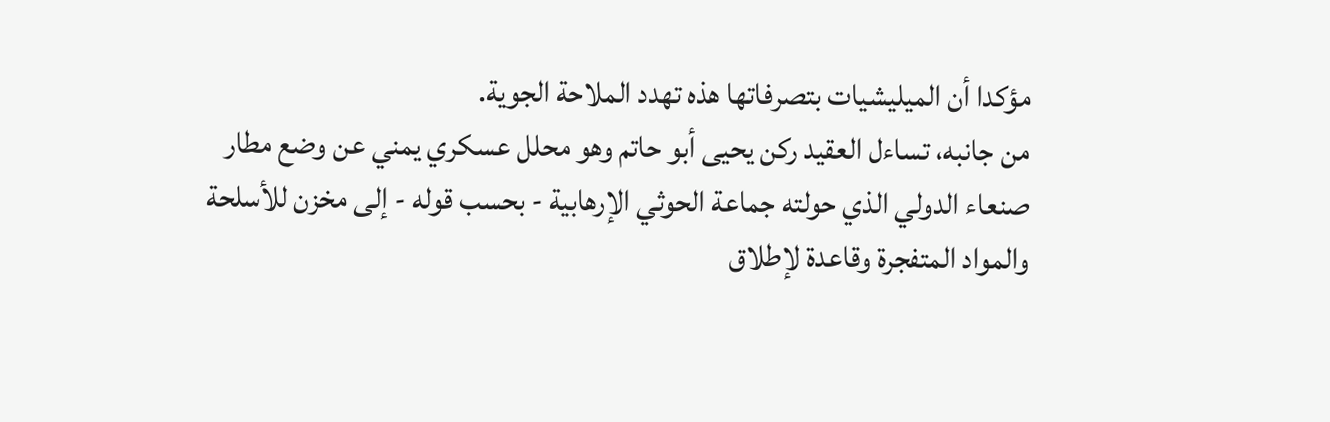مؤكدا أن الميليشيات بتصرفاتها هذه تهدد الملاحة الجوية.
من جانبه، تساءل العقيد ركن يحيى أبو حاتم وهو محلل عسكري يمني عن وضع مطار صنعاء الدولي الذي حولته جماعة الحوثي الإرهابية - بحسب قوله - إلى مخزن للأسلحة والمواد المتفجرة وقاعدة لإطلاق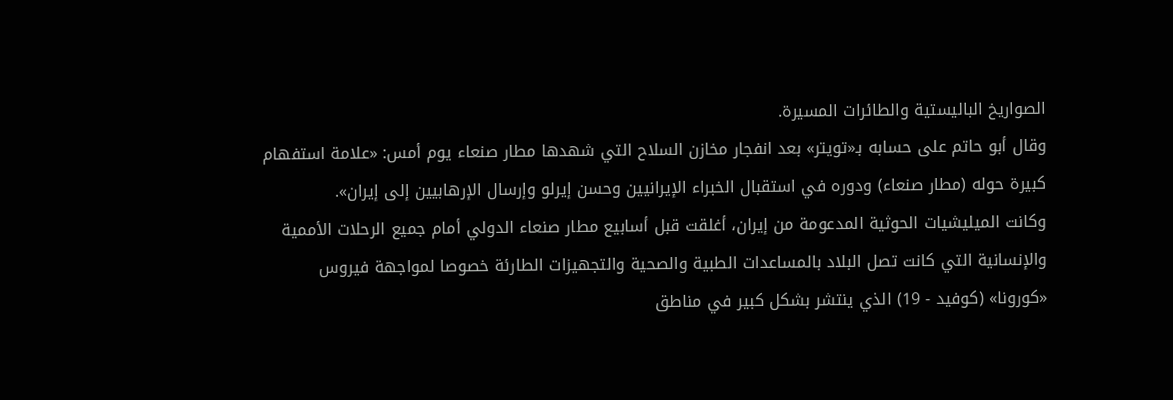الصواريخ الباليستية والطائرات المسيرة.
وقال أبو حاتم على حسابه بـ«تويتر» بعد انفجار مخازن السلاح التي شهدها مطار صنعاء يوم أمس: «علامة استفهام كبيرة حوله (مطار صنعاء) ودوره في استقبال الخبراء الإيرانيين وحسن إيرلو وإرسال الإرهابيين إلى إيران».
وكانت الميليشيات الحوثية المدعومة من إيران، أغلقت قبل أسابيع مطار صنعاء الدولي أمام جميع الرحلات الأممية والإنسانية التي كانت تصل البلاد بالمساعدات الطبية والصحية والتجهيزات الطارئة خصوصا لمواجهة فيروس «كورونا» (كوفيد - 19) الذي ينتشر بشكل كبير في مناطق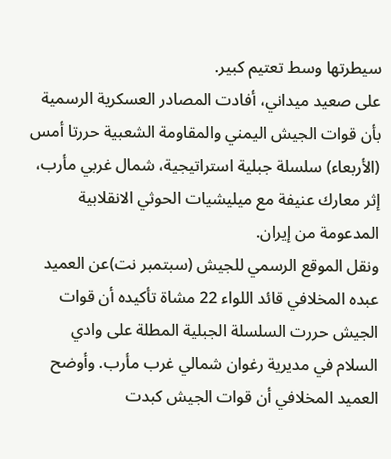سيطرتها وسط تعتيم كبير.
على صعيد ميداني، أفادت المصادر العسكرية الرسمية بأن قوات الجيش اليمني والمقاومة الشعبية حررتا أمس (الأربعاء) سلسلة جبلية استراتيجية، شمال غربي مأرب، إثر معارك عنيفة مع ميليشيات الحوثي الانقلابية المدعومة من إيران.
ونقل الموقع الرسمي للجيش (سبتمبر نت)عن العميد عبده المخلافي قائد اللواء 22 مشاة تأكيده أن قوات الجيش حررت السلسلة الجبلية المطلة على وادي السلام في مديرية رغوان شمالي غرب مأرب. وأوضح العميد المخلافي أن قوات الجيش كبدت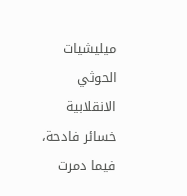ميليشيات الحوثي الانقلابية خسائر فادحة، فيما دمرت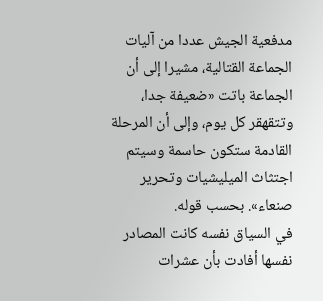مدفعية الجيش عددا من آليات الجماعة القتالية، مشيرا إلى أن الجماعة باتت «ضعيفة جدا، وتتقهقر كل يوم، وإلى أن المرحلة القادمة ستكون حاسمة وسيتم اجتثاث الميليشيات وتحرير صنعاء». بحسب قوله.
في السياق نفسه كانت المصادر نفسها أفادت بأن عشرات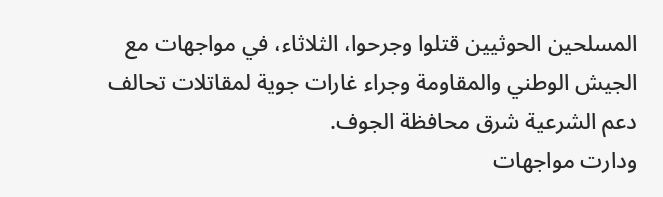المسلحين الحوثيين قتلوا وجرحوا، الثلاثاء، في مواجهات مع الجيش الوطني والمقاومة وجراء غارات جوية لمقاتلات تحالف دعم الشرعية شرق محافظة الجوف.
ودارت مواجهات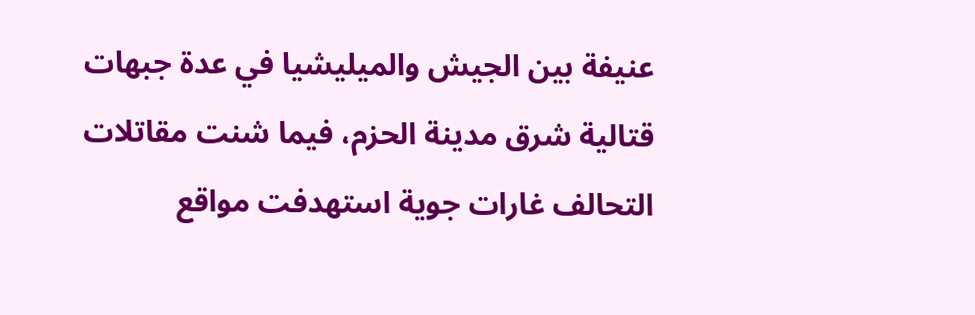عنيفة بين الجيش والميليشيا في عدة جبهات قتالية شرق مدينة الحزم، فيما شنت مقاتلات التحالف غارات جوية استهدفت مواقع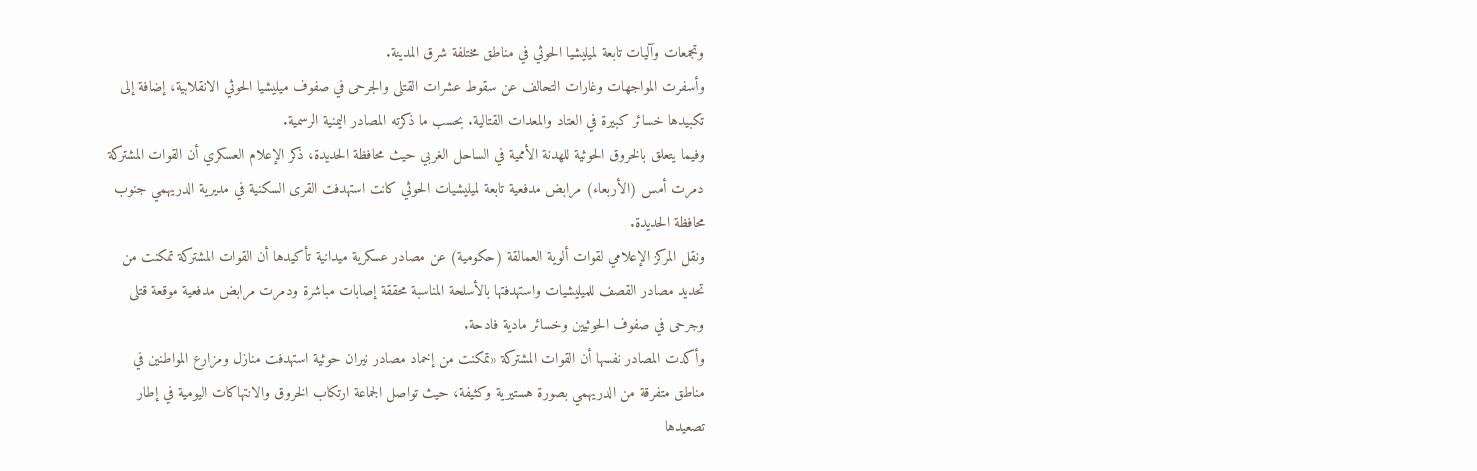وتجمعات وآليات تابعة لميليشيا الحوثي في مناطق مختلفة شرق المدينة.
وأسفرت المواجهات وغارات التحالف عن سقوط عشرات القتلى والجرحى في صفوف ميليشيا الحوثي الانقلابية، إضافة إلى تكبيدها خسائر كبيرة في العتاد والمعدات القتالية. بحسب ما ذكرته المصادر اليمنية الرسمية.
وفيما يتعلق بالخروق الحوثية للهدنة الأممية في الساحل الغربي حيث محافظة الحديدة، ذكر الإعلام العسكري أن القوات المشتركة دمرت أمس (الأربعاء) مرابض مدفعية تابعة لميليشيات الحوثي كانت استهدفت القرى السكنية في مديرية الدريهمي جنوب محافظة الحديدة.
ونقل المركز الإعلامي لقوات ألوية العمالقة (حكومية) عن مصادر عسكرية ميدانية تأكيدها أن القوات المشتركة تمكنت من تحديد مصادر القصف للميليشيات واستهدفتها بالأسلحة المناسبة محققة إصابات مباشرة ودمرت مرابض مدفعية موقعة قتلى وجرحى في صفوف الحوثيين وخسائر مادية فادحة.
وأكدت المصادر نفسها أن القوات المشتركة «تمكنت من إخماد مصادر نيران حوثية استهدفت منازل ومزارع المواطنين في مناطق متفرقة من الدريهمي بصورة هستيرية وكثيفة، حيث تواصل الجماعة ارتكاب الخروق والانتهاكات اليومية في إطار تصعيدها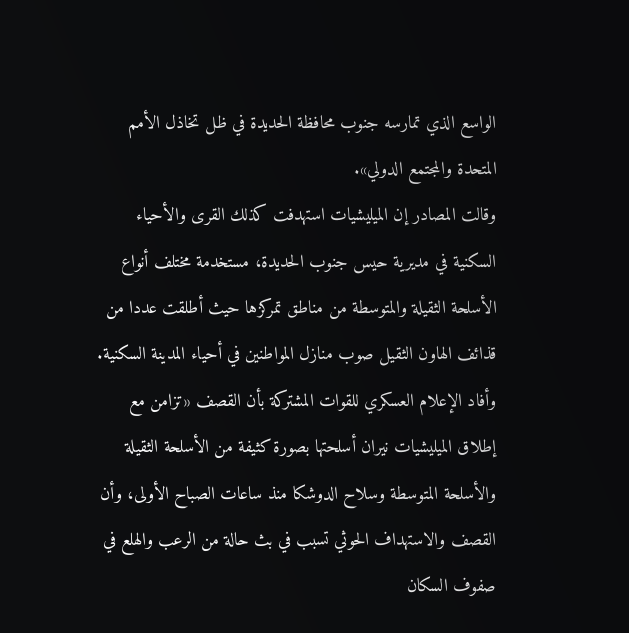الواسع الذي تمارسه جنوب محافظة الحديدة في ظل تخاذل الأمم المتحدة والمجتمع الدولي».
وقالت المصادر إن الميليشيات استهدفت كذلك القرى والأحياء السكنية في مديرية حيس جنوب الحديدة، مستخدمة مختلف أنواع الأسلحة الثقيلة والمتوسطة من مناطق تمركزها حيث أطلقت عددا من قذائف الهاون الثقيل صوب منازل المواطنين في أحياء المدينة السكنية.
وأفاد الإعلام العسكري للقوات المشتركة بأن القصف «تزامن مع إطلاق الميليشيات نيران أسلحتها بصورة كثيفة من الأسلحة الثقيلة والأسلحة المتوسطة وسلاح الدوشكا منذ ساعات الصباح الأولى، وأن القصف والاستهداف الحوثي تسبب في بث حالة من الرعب والهلع في صفوف السكان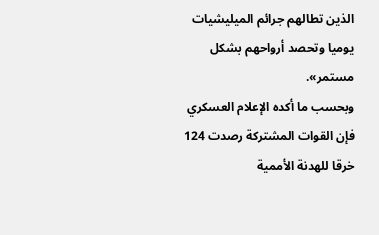الذين تطالهم جرائم الميليشيات يوميا وتحصد أرواحهم بشكل مستمر».
وبحسب ما أكده الإعلام العسكري فإن القوات المشتركة رصدت 124 خرقا للهدنة الأممية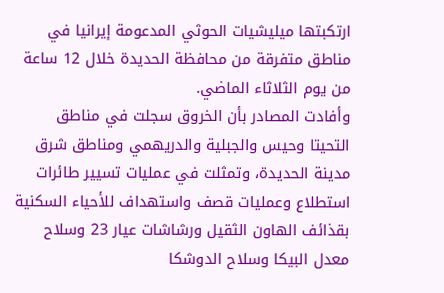ارتكبتها ميليشيات الحوثي المدعومة إيرانيا في مناطق متفرقة من محافظة الحديدة خلال 12 ساعة من يوم الثلاثاء الماضي.
وأفادت المصادر بأن الخروق سجلت في مناطق التحيتا وحيس والجبلية والدريهمي ومناطق شرق مدينة الحديدة، وتمثلت في عمليات تسيير طائرات استطلاع وعمليات قصف واستهداف للأحياء السكنية بقذائف الهاون الثقيل ورشاشات عيار 23 وسلاح معدل البيكا وسلاح الدوشكا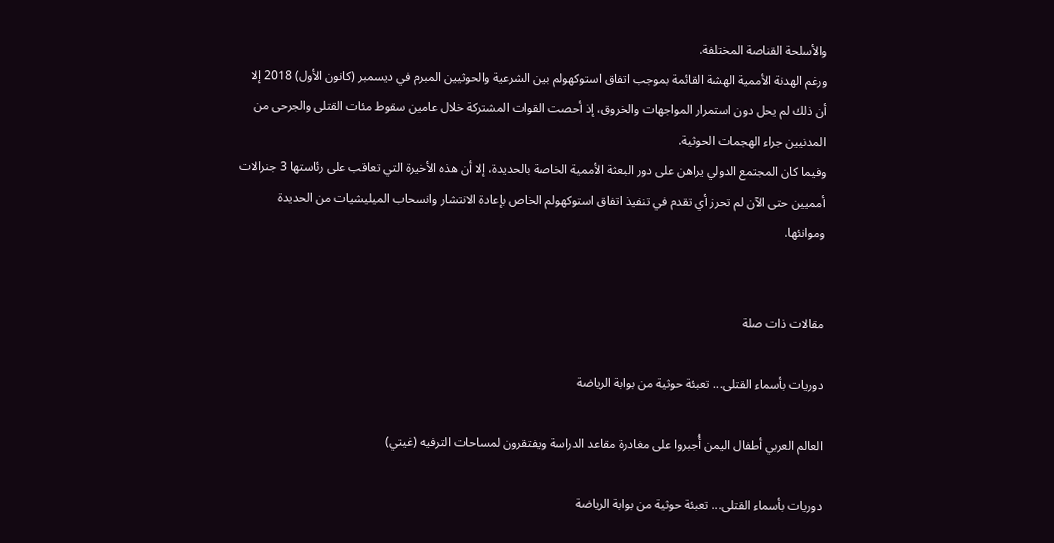والأسلحة القناصة المختلفة.
ورغم الهدنة الأممية الهشة القائمة بموجب اتفاق استوكهولم بين الشرعية والحوثيين المبرم في ديسمبر (كانون الأول) 2018 إلا أن ذلك لم يحل دون استمرار المواجهات والخروق، إذ أحصت القوات المشتركة خلال عامين سقوط مئات القتلى والجرحى من المدنيين جراء الهجمات الحوثية.
وفيما كان المجتمع الدولي يراهن على دور البعثة الأممية الخاصة بالحديدة، إلا أن هذه الأخيرة التي تعاقب على رئاستها 3 جنرالات أمميين حتى الآن لم تحرز أي تقدم في تنفيذ اتفاق استوكهولم الخاص بإعادة الانتشار وانسحاب الميليشيات من الحديدة وموانئها.


مقالات ذات صلة

دوريات بأسماء القتلى... تعبئة حوثية من بوابة الرياضة

العالم العربي أطفال اليمن أُجبروا على مغادرة مقاعد الدراسة ويفتقرون لمساحات الترفيه (غيتي)

دوريات بأسماء القتلى... تعبئة حوثية من بوابة الرياضة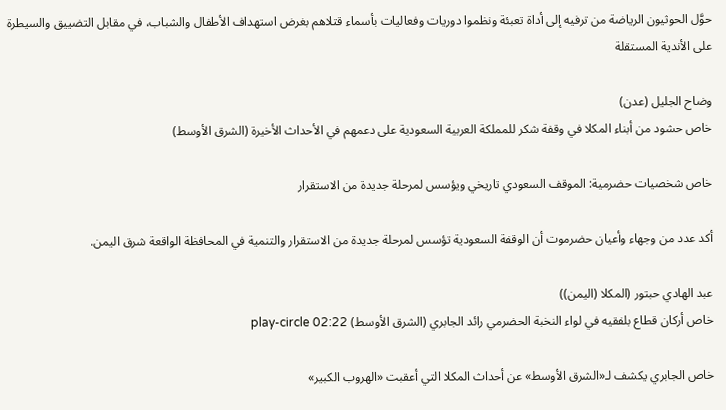حوَّل الحوثيون الرياضة من ترفيه إلى أداة تعبئة ونظموا دوريات وفعاليات بأسماء قتلاهم بغرض استهداف الأطفال والشباب، في مقابل التضييق والسيطرة على الأندية المستقلة

وضاح الجليل (عدن)
خاص حشود من أبناء المكلا في وقفة شكر للمملكة العربية السعودية على دعمهم في الأحداث الأخيرة (الشرق الأوسط)

خاص شخصيات حضرمية: الموقف السعودي تاريخي ويؤسس لمرحلة جديدة من الاستقرار

أكد عدد من وجهاء وأعيان حضرموت أن الوقفة السعودية تؤسس لمرحلة جديدة من الاستقرار والتنمية في المحافظة الواقعة شرق اليمن.

عبد الهادي حبتور (المكلا (اليمن))
خاص أركان قطاع بلفقيه في لواء النخبة الحضرمي رائد الجابري (الشرق الأوسط) play-circle 02:22

خاص الجابري يكشف لـ«الشرق الأوسط» عن أحداث المكلا التي أعقبت «الهروب الكبير»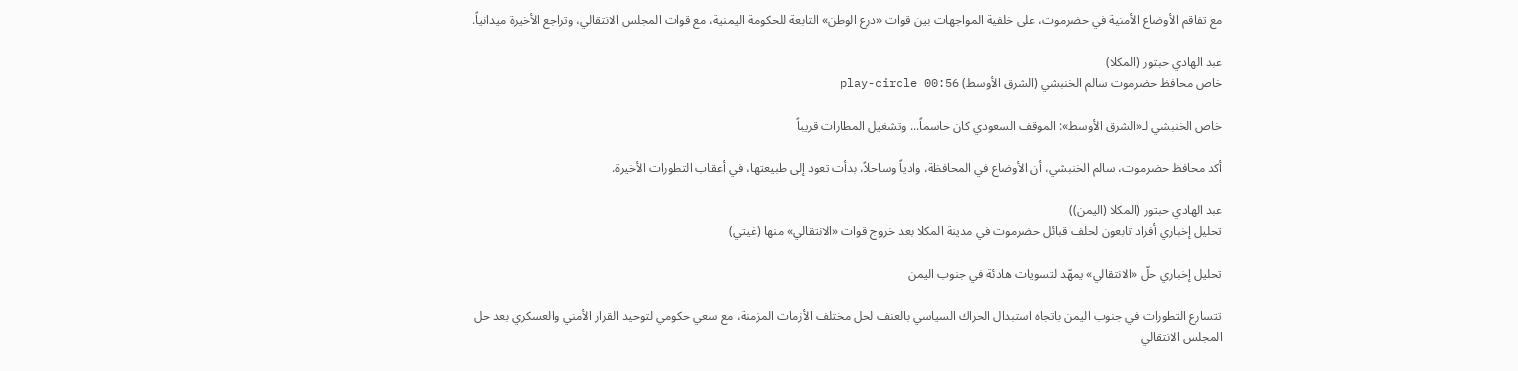مع تفاقم الأوضاع الأمنية في حضرموت، على خلفية المواجهات بين قوات «درع الوطن» التابعة للحكومة اليمنية، مع قوات المجلس الانتقالي، وتراجع الأخيرة ميدانياً.

عبد الهادي حبتور (المكلا)
خاص محافظ حضرموت سالم الخنبشي (الشرق الأوسط) play-circle 00:56

خاص الخنبشي لـ«الشرق الأوسط»: الموقف السعودي كان حاسماً... وتشغيل المطارات قريباً

أكد محافظ حضرموت، سالم الخنبشي، أن الأوضاع في المحافظة، وادياً وساحلاً، بدأت تعود إلى طبيعتها، في أعقاب التطورات الأخيرة.

عبد الهادي حبتور (المكلا (اليمن))
تحليل إخباري أفراد تابعون لحلف قبائل حضرموت في مدينة المكلا بعد خروج قوات «الانتقالي» منها (غيتي)

تحليل إخباري حلّ «الانتقالي» يمهّد لتسويات هادئة في جنوب اليمن

تتسارع التطورات في جنوب اليمن باتجاه استبدال الحراك السياسي بالعنف لحل مختلف الأزمات المزمنة، مع سعي حكومي لتوحيد القرار الأمني والعسكري بعد حل المجلس الانتقالي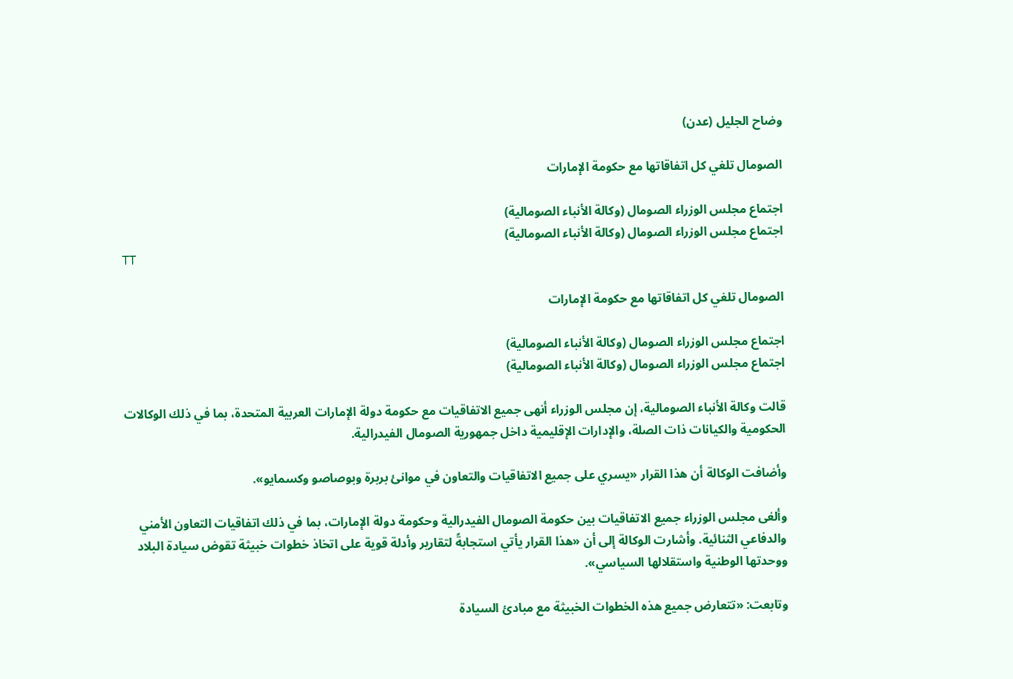وضاح الجليل (عدن)

الصومال تلغي كل اتفاقاتها مع حكومة الإمارات

اجتماع مجلس الوزراء الصومال (وكالة الأنباء الصومالية)
اجتماع مجلس الوزراء الصومال (وكالة الأنباء الصومالية)
TT

الصومال تلغي كل اتفاقاتها مع حكومة الإمارات

اجتماع مجلس الوزراء الصومال (وكالة الأنباء الصومالية)
اجتماع مجلس الوزراء الصومال (وكالة الأنباء الصومالية)

قالت وكالة الأنباء الصومالية، إن مجلس الوزراء أنهى جميع الاتفاقيات مع حكومة دولة الإمارات العربية المتحدة، بما في ذلك الوكالات الحكومية والكيانات ذات الصلة، والإدارات الإقليمية داخل جمهورية الصومال الفيدرالية.

وأضافت الوكالة أن هذا القرار «يسري على جميع الاتفاقيات والتعاون في موانئ بربرة وبوصاصو وكسمايو».

وألغى مجلس الوزراء جميع الاتفاقيات بين حكومة الصومال الفيدرالية وحكومة دولة الإمارات، بما في ذلك اتفاقيات التعاون الأمني والدفاعي الثنائية. وأشارت الوكالة إلى أن «هذا القرار يأتي استجابةً لتقارير وأدلة قوية على اتخاذ خطوات خبيثة تقوض سيادة البلاد ووحدتها الوطنية واستقلالها السياسي».

وتابعت: «تتعارض جميع هذه الخطوات الخبيثة مع مبادئ السيادة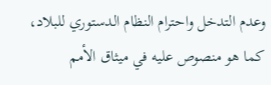وعدم التدخل واحترام النظام الدستوري للبلاد، كما هو منصوص عليه في ميثاق الأمم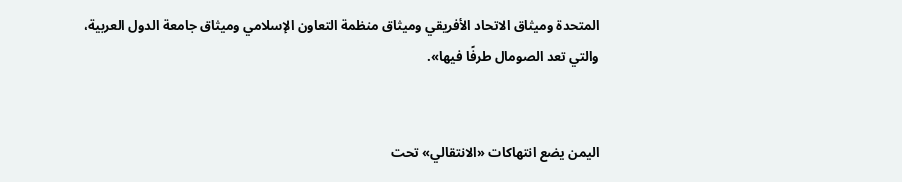المتحدة وميثاق الاتحاد الأفريقي وميثاق منظمة التعاون الإسلامي وميثاق جامعة الدول العربية، والتي تعد الصومال طرفًا فيها».


اليمن يضع انتهاكات «الانتقالي» تحت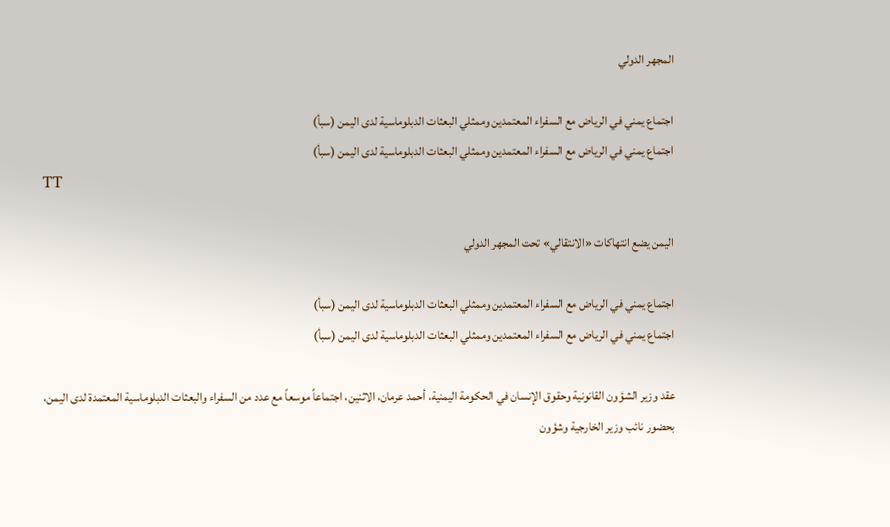المجهر الدولي

اجتماع يمني في الرياض مع السفراء المعتمدين وممثلي البعثات الدبلوماسية لدى اليمن (سبأ)
اجتماع يمني في الرياض مع السفراء المعتمدين وممثلي البعثات الدبلوماسية لدى اليمن (سبأ)
TT

اليمن يضع انتهاكات «الانتقالي» تحت المجهر الدولي

اجتماع يمني في الرياض مع السفراء المعتمدين وممثلي البعثات الدبلوماسية لدى اليمن (سبأ)
اجتماع يمني في الرياض مع السفراء المعتمدين وممثلي البعثات الدبلوماسية لدى اليمن (سبأ)

عقد وزير الشؤون القانونية وحقوق الإنسان في الحكومة اليمنية، أحمد عرمان، الاثنين، اجتماعاً موسعاً مع عدد من السفراء والبعثات الدبلوماسية المعتمدة لدى اليمن، بحضور نائب وزير الخارجية وشؤون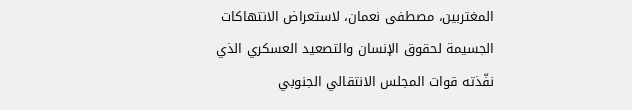المغتربين، مصطفى نعمان، لاستعراض الانتهاكات الجسيمة لحقوق الإنسان والتصعيد العسكري الذي نفّذته قوات المجلس الانتقالي الجنوبي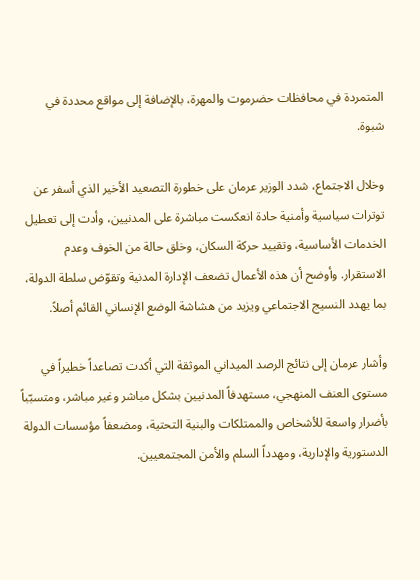المتمردة في محافظات حضرموت والمهرة، بالإضافة إلى مواقع محددة في شبوة.

وخلال الاجتماع، شدد الوزير عرمان على خطورة التصعيد الأخير الذي أسفر عن توترات سياسية وأمنية حادة انعكست مباشرة على المدنيين، وأدت إلى تعطيل الخدمات الأساسية، وتقييد حركة السكان، وخلق حالة من الخوف وعدم الاستقرار. وأوضح أن هذه الأعمال تضعف الإدارة المدنية وتقوّض سلطة الدولة، بما يهدد النسيج الاجتماعي ويزيد من هشاشة الوضع الإنساني القائم أصلاً.

وأشار عرمان إلى نتائج الرصد الميداني الموثقة التي أكدت تصاعداً خطيراً في مستوى العنف المنهجي، مستهدفاً المدنيين بشكل مباشر وغير مباشر، ومتسبّباً بأضرار واسعة للأشخاص والممتلكات والبنية التحتية، ومضعفاً مؤسسات الدولة الدستورية والإدارية، ومهدداً السلم والأمن المجتمعيين.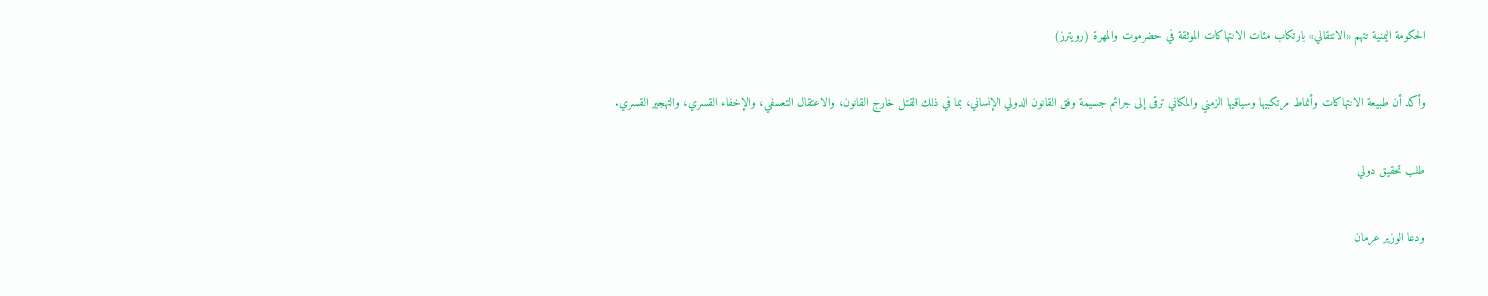الحكومة اليمنية تتهم «الانتقالي» بارتكاب مئات الانتهاكات الموثقة في حضرموت والمهرة (رويترز)

وأكد أن طبيعة الانتهاكات وأنماط مرتكبيها وسياقيها الزمني والمكاني ترقى إلى جرائم جسيمة وفق القانون الدولي الإنساني، بما في ذلك القتل خارج القانون، والاعتقال التعسفي، والإخفاء القسري، والتهجير القسري.

طلب تحقيق دولي

ودعا الوزير عرمان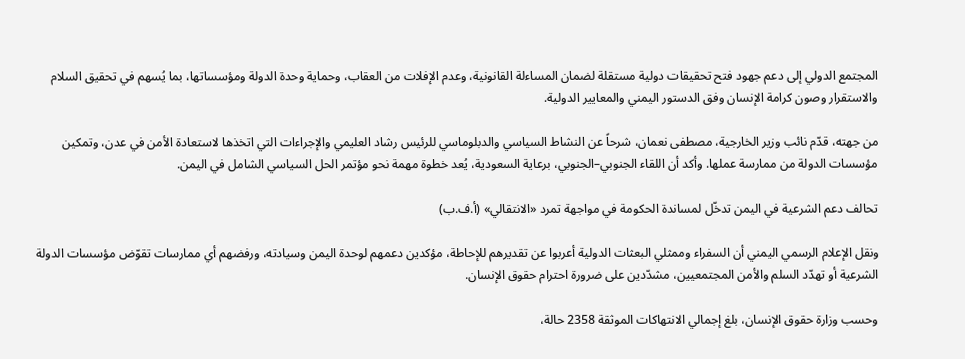المجتمع الدولي إلى دعم جهود فتح تحقيقات دولية مستقلة لضمان المساءلة القانونية، وعدم الإفلات من العقاب، وحماية وحدة الدولة ومؤسساتها، بما يُسهم في تحقيق السلام والاستقرار وصون كرامة الإنسان وفق الدستور اليمني والمعايير الدولية.

من جهته، قدّم نائب وزير الخارجية، مصطفى نعمان، شرحاً عن النشاط السياسي والدبلوماسي للرئيس رشاد العليمي والإجراءات التي اتخذها لاستعادة الأمن في عدن، وتمكين مؤسسات الدولة من ممارسة عملها. وأكد أن اللقاء الجنوبي–الجنوبي، برعاية السعودية، يُعد خطوة مهمة نحو مؤتمر الحل السياسي الشامل في اليمن.

تحالف دعم الشرعية في اليمن تدخّل لمساندة الحكومة في مواجهة تمرد «الانتقالي» (أ.ف.ب)

ونقل الإعلام الرسمي اليمني أن السفراء وممثلي البعثات الدولية أعربوا عن تقديرهم للإحاطة، مؤكدين دعمهم لوحدة اليمن وسيادته، ورفضهم أي ممارسات تقوّض مؤسسات الدولة الشرعية أو تهدّد السلم والأمن المجتمعيين، مشدّدين على ضرورة احترام حقوق الإنسان.

وحسب وزارة حقوق الإنسان، بلغ إجمالي الانتهاكات الموثقة 2358 حالة،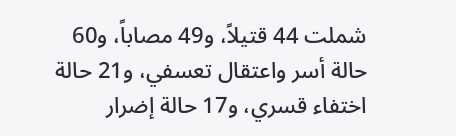شملت 44 قتيلاً، و49 مصاباً، و60 حالة أسر واعتقال تعسفي، و21 حالة اختفاء قسري، و17 حالة إضرار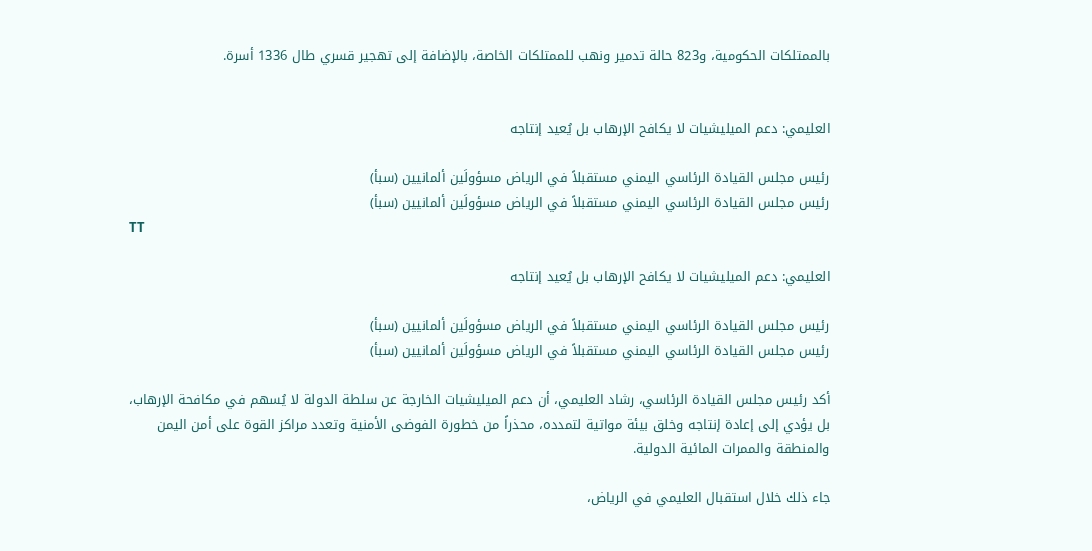بالممتلكات الحكومية، و823 حالة تدمير ونهب للممتلكات الخاصة، بالإضافة إلى تهجير قسري طال 1336 أسرة.


العليمي: دعم الميليشيات لا يكافح الإرهاب بل يُعيد إنتاجه

رئيس مجلس القيادة الرئاسي اليمني مستقبلاً في الرياض مسؤولَين ألمانيين (سبأ)
رئيس مجلس القيادة الرئاسي اليمني مستقبلاً في الرياض مسؤولَين ألمانيين (سبأ)
TT

العليمي: دعم الميليشيات لا يكافح الإرهاب بل يُعيد إنتاجه

رئيس مجلس القيادة الرئاسي اليمني مستقبلاً في الرياض مسؤولَين ألمانيين (سبأ)
رئيس مجلس القيادة الرئاسي اليمني مستقبلاً في الرياض مسؤولَين ألمانيين (سبأ)

أكد رئيس مجلس القيادة الرئاسي، رشاد العليمي، أن دعم الميليشيات الخارجة عن سلطة الدولة لا يُسهم في مكافحة الإرهاب، بل يؤدي إلى إعادة إنتاجه وخلق بيئة مواتية لتمدده، محذراً من خطورة الفوضى الأمنية وتعدد مراكز القوة على أمن اليمن والمنطقة والممرات المائية الدولية.

جاء ذلك خلال استقبال العليمي في الرياض،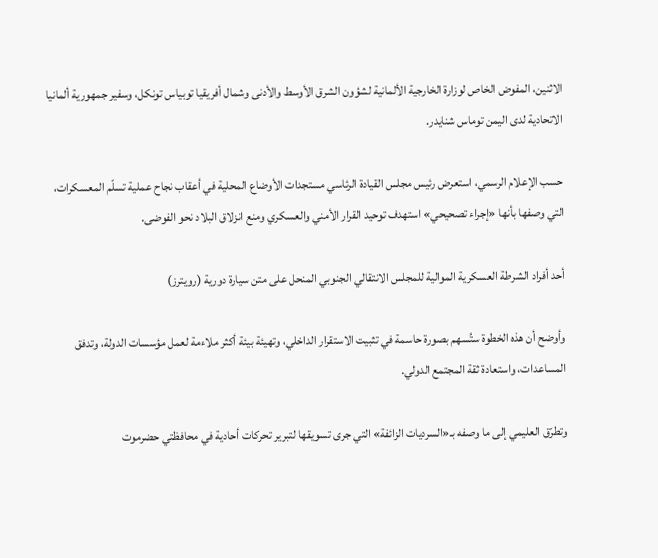الاثنين، المفوض الخاص لوزارة الخارجية الألمانية لشؤون الشرق الأوسط والأدنى وشمال أفريقيا توبياس تونكل، وسفير جمهورية ألمانيا الاتحادية لدى اليمن توماس شنايدر.

حسب الإعلام الرسمي، استعرض رئيس مجلس القيادة الرئاسي مستجدات الأوضاع المحلية في أعقاب نجاح عملية تسلّم المعسكرات، التي وصفها بأنها «إجراء تصحيحي» استهدف توحيد القرار الأمني والعسكري ومنع انزلاق البلاد نحو الفوضى.

أحد أفراد الشرطة العسكرية الموالية للمجلس الانتقالي الجنوبي المنحل على متن سيارة دورية (رويترز)

وأوضح أن هذه الخطوة ستُسهم بصورة حاسمة في تثبيت الاستقرار الداخلي، وتهيئة بيئة أكثر ملاءمة لعمل مؤسسات الدولة، وتدفق المساعدات، واستعادة ثقة المجتمع الدولي.

وتطرّق العليمي إلى ما وصفه بـ«السرديات الزائفة» التي جرى تسويقها لتبرير تحركات أحادية في محافظتي حضرموت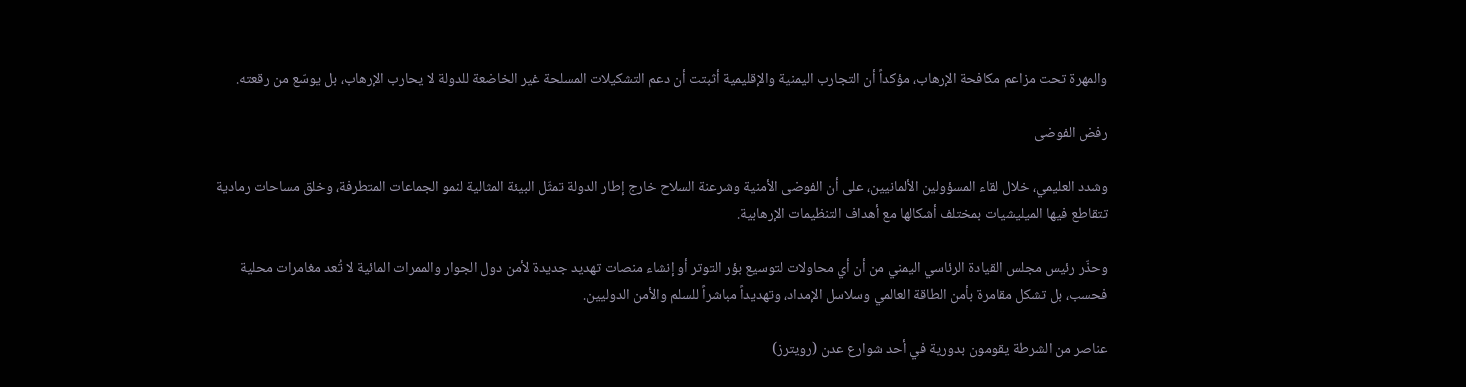والمهرة تحت مزاعم مكافحة الإرهاب، مؤكداً أن التجارب اليمنية والإقليمية أثبتت أن دعم التشكيلات المسلحة غير الخاضعة للدولة لا يحارب الإرهاب، بل يوسّع من رقعته.

رفض الفوضى

وشدد العليمي، خلال لقاء المسؤولين الألمانيين، على أن الفوضى الأمنية وشرعنة السلاح خارج إطار الدولة تمثّل البيئة المثالية لنمو الجماعات المتطرفة، وخلق مساحات رمادية تتقاطع فيها الميليشيات بمختلف أشكالها مع أهداف التنظيمات الإرهابية.

وحذّر رئيس مجلس القيادة الرئاسي اليمني من أن أي محاولات لتوسيع بؤر التوتر أو إنشاء منصات تهديد جديدة لأمن دول الجوار والممرات المائية لا تُعد مغامرات محلية فحسب، بل تشكل مقامرة بأمن الطاقة العالمي وسلاسل الإمداد، وتهديداً مباشراً للسلم والأمن الدوليين.

عناصر من الشرطة يقومون بدورية في أحد شوارع عدن (رويترز)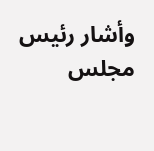وأشار رئيس مجلس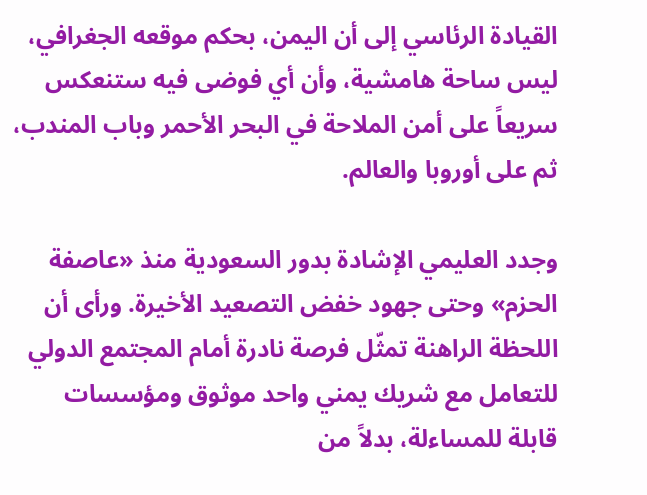القيادة الرئاسي إلى أن اليمن، بحكم موقعه الجغرافي، ليس ساحة هامشية، وأن أي فوضى فيه ستنعكس سريعاً على أمن الملاحة في البحر الأحمر وباب المندب، ثم على أوروبا والعالم.

وجدد العليمي الإشادة بدور السعودية منذ «عاصفة الحزم» وحتى جهود خفض التصعيد الأخيرة. ورأى أن اللحظة الراهنة تمثّل فرصة نادرة أمام المجتمع الدولي للتعامل مع شريك يمني واحد موثوق ومؤسسات قابلة للمساءلة، بدلاً من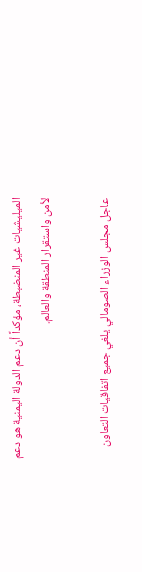الميليشيات غير المنضبطة، مؤكداً أن دعم الدولة اليمنية هو دعم لأمن واستقرار المنطقة والعالم.

عاجل مجلس الوزراء الصومالي يلغي جميع اتفاقيات التعاون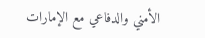الأمني والدفاعي مع الإمارات